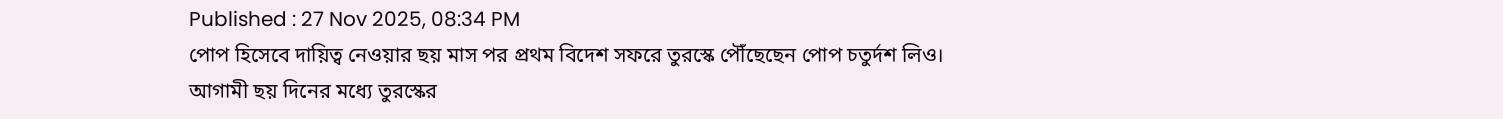Published : 27 Nov 2025, 08:34 PM
পোপ হিসেবে দায়িত্ব নেওয়ার ছয় মাস পর প্রথম বিদেশ সফরে তুরস্কে পৌঁছেছেন পোপ চতুর্দশ লিও।
আগামী ছয় দিনের মধ্যে তুরস্কের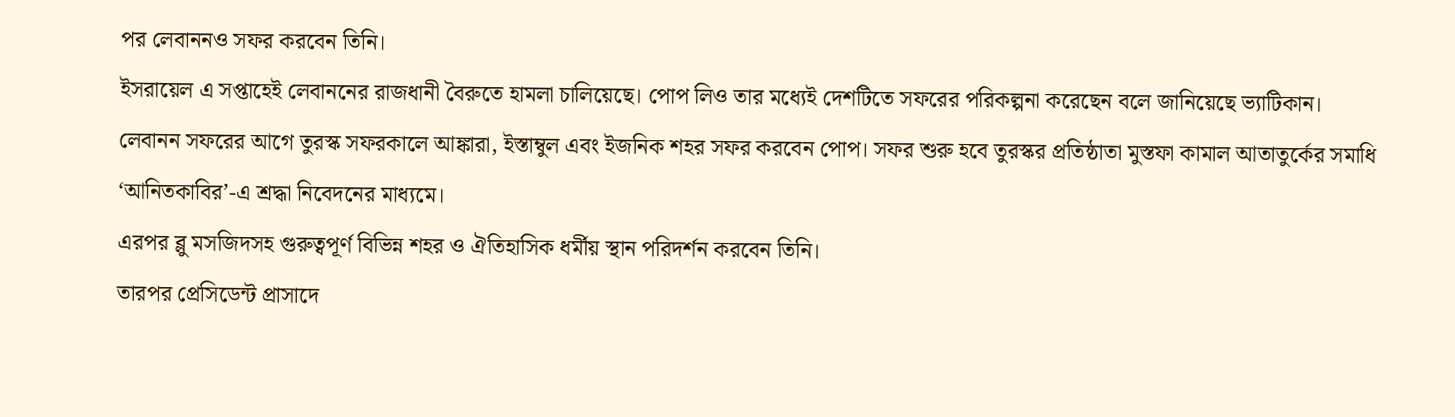পর লেবাননও সফর করবেন তিনি।
ইসরায়েল এ সপ্তাহেই লেবাননের রাজধানী বৈরুতে হামলা চালিয়েছে। পোপ লিও তার মধ্যেই দেশটিতে সফরের পরিকল্পনা করেছেন বলে জানিয়েছে ভ্যাটিকান।
লেবানন সফরের আগে তুরস্ক সফরকালে আঙ্কারা, ইস্তাম্বুল এবং ইজনিক শহর সফর করবেন পোপ। সফর শুরু হবে তুরস্কর প্রতিষ্ঠাতা মুস্তফা কামাল আতাতুর্কের সমাধি ‘আনিতকাবির’-এ শ্রদ্ধা নিবেদনের মাধ্যমে।
এরপর ব্লু মসজিদসহ গুরুত্বপূর্ণ বিভিন্ন শহর ও ঐতিহাসিক ধর্মীয় স্থান পরিদর্শন করবেন তিনি।
তারপর প্রেসিডেন্ট প্রাসাদে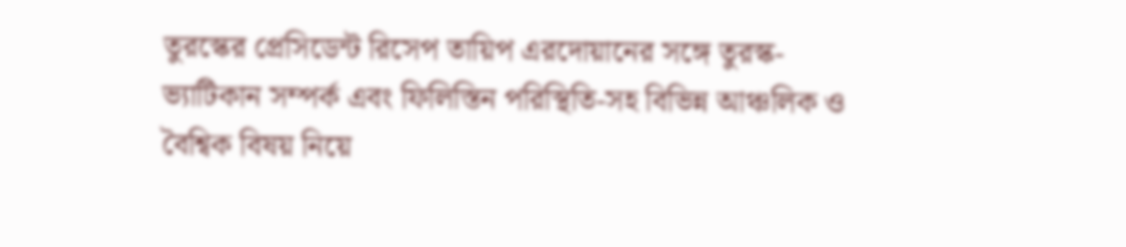তুরস্কের প্রেসিডেন্ট রিসেপ তায়িপ এরদোয়ানের সঙ্গে তুরস্ক-ভ্যাটিকান সম্পর্ক এবং ফিলিস্তিন পরিস্থিতি-সহ বিভিন্ন আঞ্চলিক ও বৈশ্বিক বিষয় নিয়ে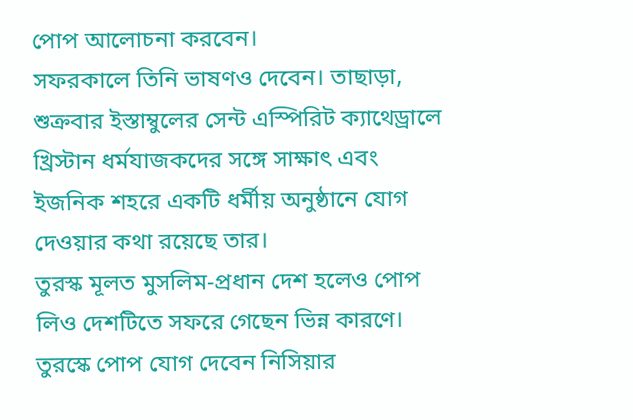পোপ আলোচনা করবেন।
সফরকালে তিনি ভাষণও দেবেন। তাছাড়া, শুক্রবার ইস্তাম্বুলের সেন্ট এস্পিরিট ক্যাথেড্রালে খ্রিস্টান ধর্মযাজকদের সঙ্গে সাক্ষাৎ এবং ইজনিক শহরে একটি ধর্মীয় অনুষ্ঠানে যোগ দেওয়ার কথা রয়েছে তার।
তুরস্ক মূলত মুসলিম-প্রধান দেশ হলেও পোপ লিও দেশটিতে সফরে গেছেন ভিন্ন কারণে। তুরস্কে পোপ যোগ দেবেন নিসিয়ার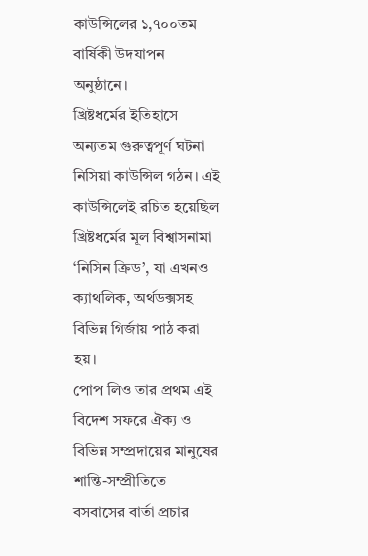কাউন্সিলের ১,৭০০তম বার্ষিকী উদযাপন অনুষ্ঠানে।
খ্রিষ্টধর্মের ইতিহাসে অন্যতম গুরুত্বপূর্ণ ঘটনা নিসিয়া কাউন্সিল গঠন। এই কাউন্সিলেই রচিত হয়েছিল খ্রিষ্টধর্মের মূল বিশ্বাসনামা ‘নিসিন ক্রিড’, যা এখনও ক্যাথলিক, অর্থডক্সসহ বিভিন্ন গির্জায় পাঠ করা হয়।
পোপ লিও তার প্রথম এই বিদেশ সফরে ঐক্য ও বিভিন্ন সম্প্রদায়ের মানুষের শান্তি-সম্প্রীতিতে বসবাসের বার্তা প্রচার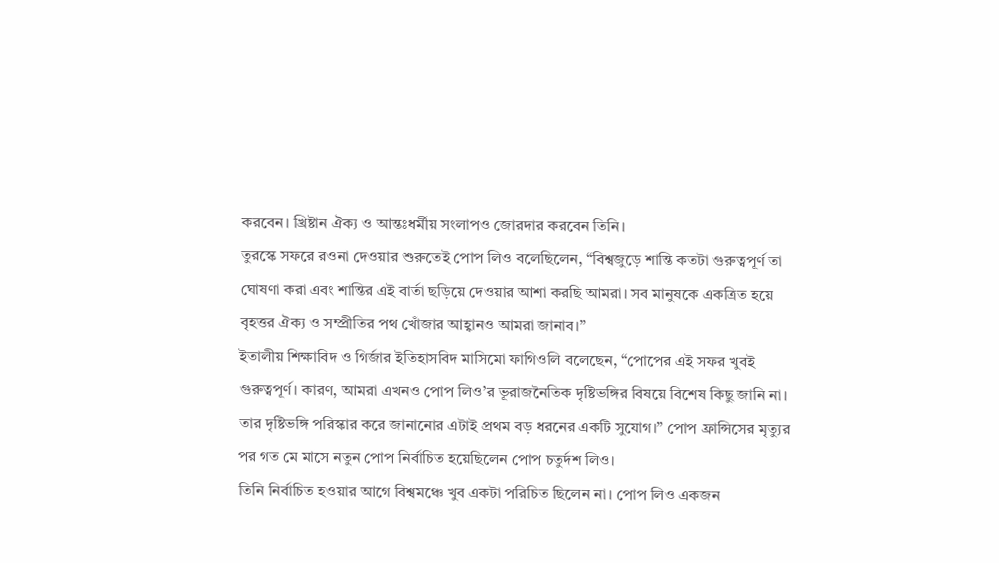করবেন। খ্রিষ্টান ঐক্য ও আন্তঃধর্মীয় সংলাপও জোরদার করবেন তিনি।
তুরস্কে সফরে রওনা দেওয়ার শুরুতেই পোপ লিও বলেছিলেন, “বিশ্বজুড়ে শান্তি কতটা গুরুত্বপূর্ণ তা ঘোষণা করা এবং শান্তির এই বার্তা ছড়িয়ে দেওয়ার আশা করছি আমরা। সব মানুষকে একত্রিত হয়ে বৃহত্তর ঐক্য ও সম্প্রীতির পথ খোঁজার আহ্বানও আমরা জানাব।”
ইতালীয় শিক্ষাবিদ ও গির্জার ইতিহাসবিদ মাসিমো ফাগিওলি বলেছেন, “পোপের এই সফর খুবই গুরুত্বপূর্ণ। কারণ, আমরা এখনও পোপ লিও’র ভূরাজনৈতিক দৃষ্টিভঙ্গির বিষয়ে বিশেষ কিছু জানি না।
তার দৃষ্টিভঙ্গি পরিস্কার করে জানানোর এটাই প্রথম বড় ধরনের একটি সুযোগ।” পোপ ফ্রান্সিসের মৃত্যুর পর গত মে মাসে নতুন পোপ নির্বাচিত হয়েছিলেন পোপ চতুর্দশ লিও।
তিনি নির্বাচিত হওয়ার আগে বিশ্বমঞ্চে খুব একটা পরিচিত ছিলেন না। পোপ লিও একজন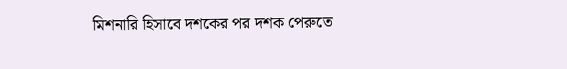মিশনারি হিসাবে দশকের পর দশক পেরুতে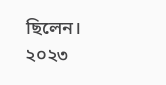ছিলেন। ২০২৩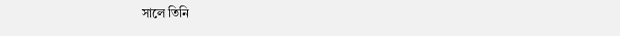সালে তিনি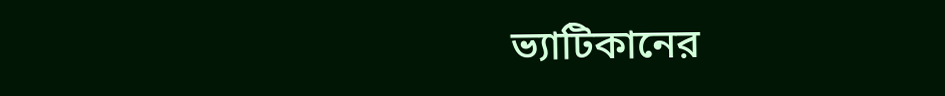ভ্যাটিকানের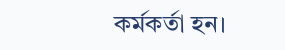কর্মকর্তা হন।